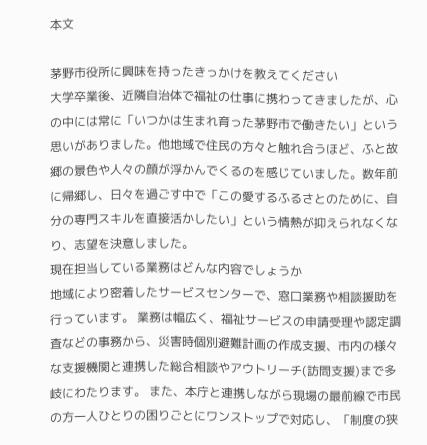本文

茅野市役所に興味を持ったきっかけを教えてください
大学卒業後、近隣自治体で福祉の仕事に携わってきましたが、心の中には常に「いつかは生まれ育った茅野市で働きたい」という思いがありました。他地域で住民の方々と触れ合うほど、ふと故郷の景色や人々の顔が浮かんでくるのを感じていました。数年前に帰郷し、日々を過ごす中で「この愛するふるさとのために、自分の専門スキルを直接活かしたい」という情熱が抑えられなくなり、志望を決意しました。
現在担当している業務はどんな内容でしょうか
地域により密着したサービスセンターで、窓口業務や相談援助を行っています。 業務は幅広く、福祉サービスの申請受理や認定調査などの事務から、災害時個別避難計画の作成支援、市内の様々な支援機関と連携した総合相談やアウトリーチ(訪問支援)まで多岐にわたります。 また、本庁と連携しながら現場の最前線で市民の方一人ひとりの困りごとにワンストップで対応し、「制度の狭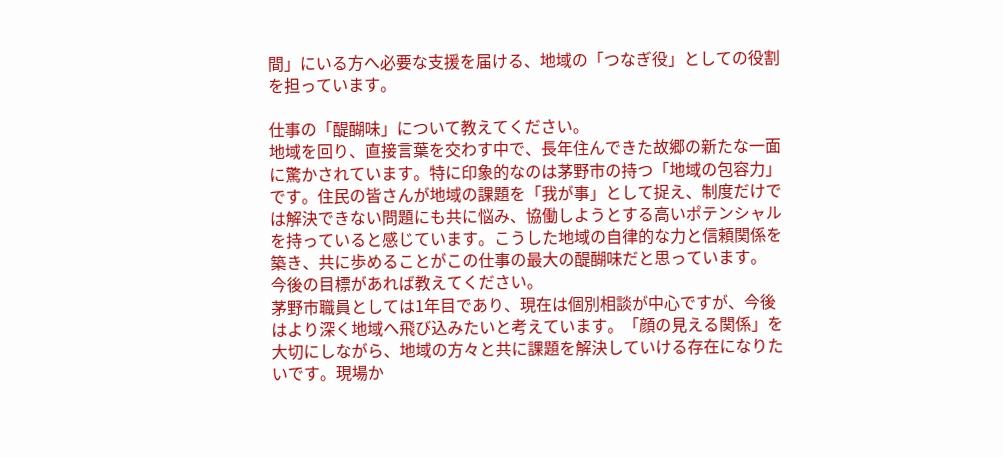間」にいる方へ必要な支援を届ける、地域の「つなぎ役」としての役割を担っています。

仕事の「醍醐味」について教えてください。
地域を回り、直接言葉を交わす中で、長年住んできた故郷の新たな一面に驚かされています。特に印象的なのは茅野市の持つ「地域の包容力」です。住民の皆さんが地域の課題を「我が事」として捉え、制度だけでは解決できない問題にも共に悩み、協働しようとする高いポテンシャルを持っていると感じています。こうした地域の自律的な力と信頼関係を築き、共に歩めることがこの仕事の最大の醍醐味だと思っています。
今後の目標があれば教えてください。
茅野市職員としては1年目であり、現在は個別相談が中心ですが、今後はより深く地域へ飛び込みたいと考えています。「顔の見える関係」を大切にしながら、地域の方々と共に課題を解決していける存在になりたいです。現場か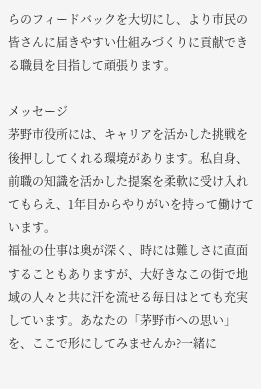らのフィードバックを大切にし、より市民の皆さんに届きやすい仕組みづくりに貢献できる職員を目指して頑張ります。

メッセージ
茅野市役所には、キャリアを活かした挑戦を後押ししてくれる環境があります。私自身、前職の知識を活かした提案を柔軟に受け入れてもらえ、1年目からやりがいを持って働けています。
福祉の仕事は奥が深く、時には難しさに直面することもありますが、大好きなこの街で地域の人々と共に汗を流せる毎日はとても充実しています。あなたの「茅野市への思い」を、ここで形にしてみませんか?一緒に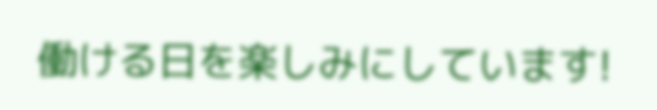働ける日を楽しみにしています!